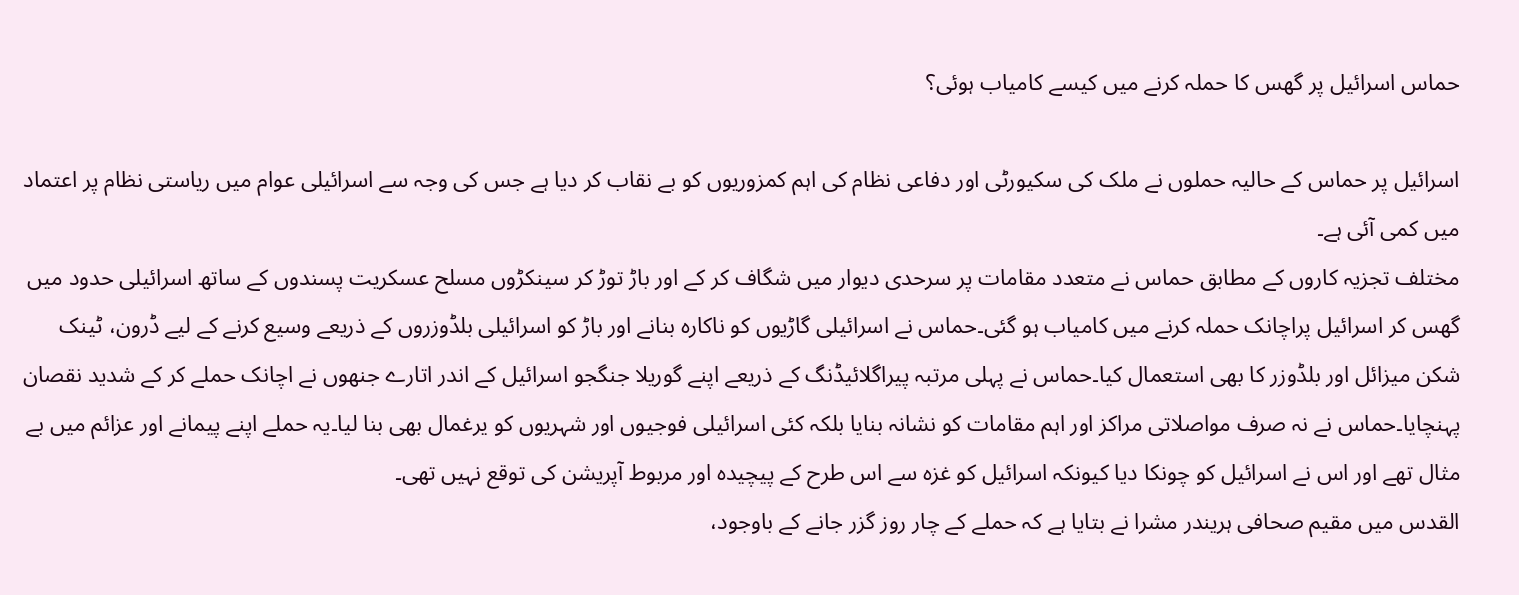حماس اسرائیل پر گھس کا حملہ کرنے میں کیسے کامیاب ہوئی؟

اسرائیل پر حماس کے حالیہ حملوں نے ملک کی سکیورٹی اور دفاعی نظام کی اہم کمزوریوں کو بے نقاب کر دیا ہے جس کی وجہ سے اسرائیلی عوام میں ریاستی نظام پر اعتماد میں کمی آئی ہے۔
مختلف تجزیہ کاروں کے مطابق حماس نے متعدد مقامات پر سرحدی دیوار میں شگاف کر کے اور باڑ توڑ کر سینکڑوں مسلح عسکریت پسندوں کے ساتھ اسرائیلی حدود میں گھس کر اسرائیل پراچانک حملہ کرنے میں کامیاب ہو گئی۔حماس نے اسرائیلی گاڑیوں کو ناکارہ بنانے اور باڑ کو اسرائیلی بلڈوزروں کے ذریعے وسیع کرنے کے لیے ڈرون، ٹینک شکن میزائل اور بلڈوزر کا بھی استعمال کیا۔حماس نے پہلی مرتبہ پیراگلائیڈنگ کے ذریعے اپنے گوریلا جنگجو اسرائیل کے اندر اتارے جنھوں نے اچانک حملے کر کے شدید نقصان پہنچایا۔حماس نے نہ صرف مواصلاتی مراکز اور اہم مقامات کو نشانہ بنایا بلکہ کئی اسرائیلی فوجیوں اور شہریوں کو یرغمال بھی بنا لیا۔یہ حملے اپنے پیمانے اور عزائم میں بے مثال تھے اور اس نے اسرائیل کو چونکا دیا کیونکہ اسرائیل کو غزہ سے اس طرح کے پیچیدہ اور مربوط آپریشن کی توقع نہیں تھی۔
القدس میں مقیم صحافی ہریندر مشرا نے بتایا ہے کہ حملے کے چار روز گزر جانے کے باوجود،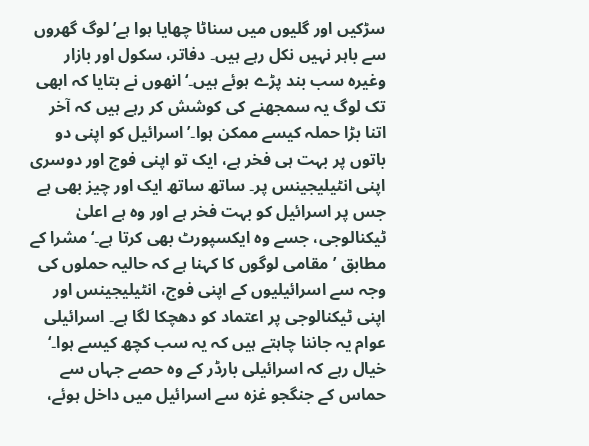سڑکیں اور گلیوں میں سناٹا چھایا ہوا ہے’لوگ گھروں سے باہر نہیں نکل رہے ہیں۔ دفاتر، سکول اور بازار وغیرہ سب بند پڑے ہوئے ہیں۔‘انھوں نے بتایا کہ ابھی تک لوگ یہ سمجھنے کی کوشش کر رہے ہیں کہ آخر اتنا بڑا حملہ کیسے ممکن ہوا۔’اسرائیل کو اپنی دو باتوں پر بہت ہی فخر ہے، ایک تو اپنی فوج اور دوسری اپنی انٹیلیجینس پر۔ ساتھ ساتھ ایک اور چیز بھی ہے جس پر اسرائیل کو بہت فخر ہے اور وہ ہے اعلیٰ ٹیکنالوجی، جسے وہ ایکسپورٹ بھی کرتا ہے۔‘مشرا کے مطابق ’مقامی لوگوں کا کہنا ہے کہ حالیہ حملوں کی وجہ سے اسرائیلیوں کے اپنی فوج، انٹیلیجینس اور اپنی ٹیکنالوجی پر اعتماد کو دھچکا لگا ہے۔ اسرائیلی عوام یہ جاننا چاہتے ہیں کہ یہ سب کچھ کیسے ہوا۔‘
خیال رہے کہ اسرائیلی بارڈر کے وہ حصے جہاں سے حماس کے جنگجو غزہ سے اسرائیل میں داخل ہوئے،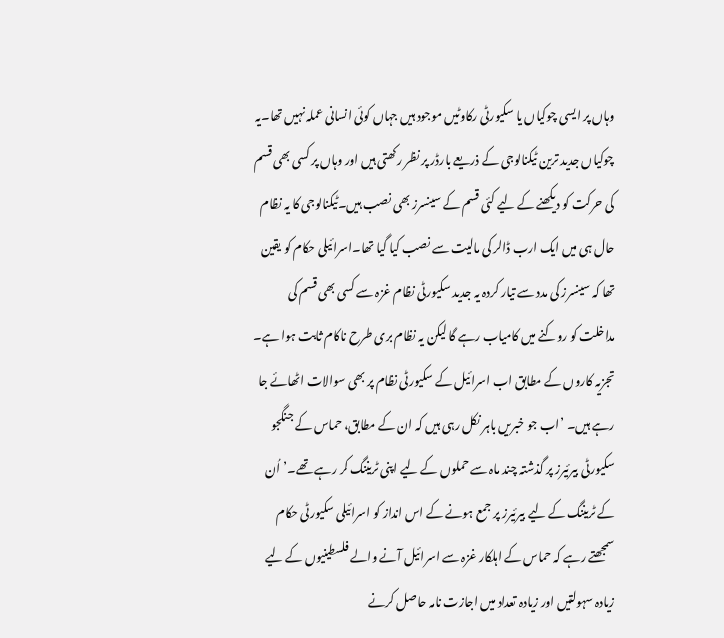وہاں پر ایسی چوکیاں یا سکیورٹی رکاوٹیں موجود ہیں جہاں کوئی انسانی عملہ نہیں تھا۔یہ چوکیاں جدید ترین ٹیکنالوجی کے ذریعے بارڈر پر نظر رکھتی ہیں اور وہاں پر کسی بھی قسم کی حرکت کو دیکھنے کے لیے کئی قسم کے سینسرز بھی نصب ہیں۔ٹیکنالوجی کا یہ نظام حال ہی میں ایک ارب ڈالر کی مالیت سے نصب کیا گیا تھا۔اسرائیلی حکام کو یقین تھا کہ سینسرز کی مدد سے تیار کردہ یہ جدید سکیورٹی نظام غزہ سے کسی بھی قسم کی مداخلت کو روکنے میں کامیاب رہے گا لیکن یہ نظام بری طرح ناکام ثابت ہوا ہے۔
تجزیہ کاروں کے مطابق اب اسرائیل کے سکیورٹی نظام پر بھی سوالات اٹھائے جا رہے ہیں۔ ’اب جو خبریں باہر نکل رہی ہیں کہ ان کے مطابق، حماس کے جنگجو سکیورٹی بیرئیرز پر گذشتہ چند ماہ سے حملوں کے لیے اپنی ٹریننگ کر رہے تھے۔’اُن کے ٹریننگ کے لیے بیرئیرز پر جمع ہونے کے اس انداز کو اسرائیلی سکیورٹی حکام سمجھتے رہے کہ حماس کے اہلکار غزہ سے اسرائیل آنے والے فلسطینیوں کے لیے زیادہ سہولتیں اور زیادہ تعداد میں اجازت نامہ حاصل کرنے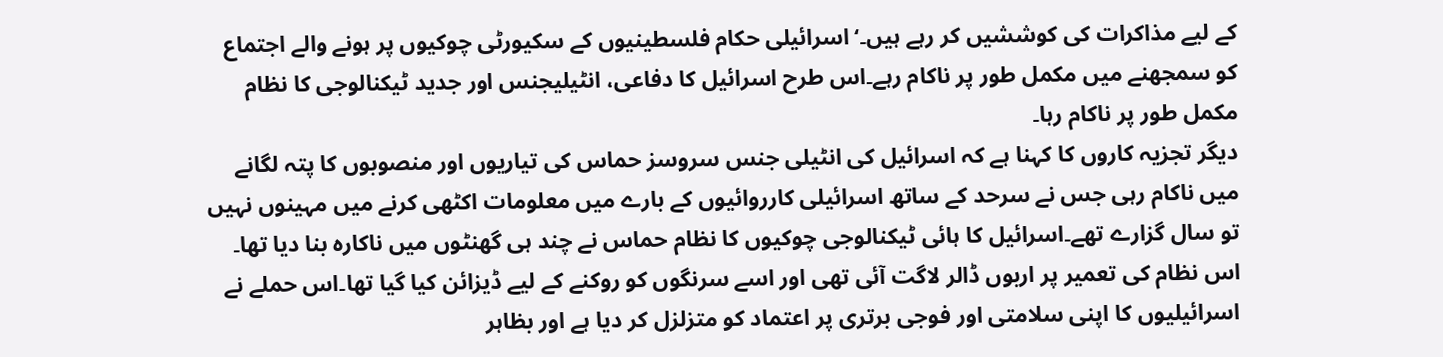کے لیے مذاکرات کی کوششیں کر رہے ہیں۔‘ اسرائیلی حکام فلسطینیوں کے سکیورٹی چوکیوں پر ہونے والے اجتماع کو سمجھنے میں مکمل طور پر ناکام رہے۔اس طرح اسرائیل کا دفاعی، انٹیلیجنس اور جدید ٹیکنالوجی کا نظام مکمل طور پر ناکام رہا۔
دیگر تجزیہ کاروں کا کہنا ہے کہ اسرائیل کی انٹیلی جنس سروسز حماس کی تیاریوں اور منصوبوں کا پتہ لگانے میں ناکام رہی جس نے سرحد کے ساتھ اسرائیلی کارروائیوں کے بارے میں معلومات اکٹھی کرنے میں مہینوں نہیں تو سال گزارے تھے۔اسرائیل کا ہائی ٹیکنالوجی چوکیوں کا نظام حماس نے چند ہی گھنٹوں میں ناکارہ بنا دیا تھا۔ اس نظام کی تعمیر پر اربوں ڈالر لاگت آئی تھی اور اسے سرنگوں کو روکنے کے لیے ڈیزائن کیا گیا تھا۔اس حملے نے اسرائیلیوں کا اپنی سلامتی اور فوجی برتری پر اعتماد کو متزلزل کر دیا ہے اور بظاہر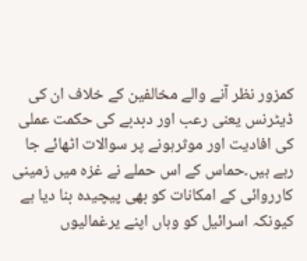کمزور نظر آنے والے مخالفین کے خلاف ان کی ڈیٹرنس یعنی رعب اور دبدبے کی حکمت عملی کی افادیت اور موثرہونے پر سوالات اٹھائے جا رہے ہیں۔حماس کے اس حملے نے غزہ میں زمینی کارروائی کے امکانات کو بھی پیچیدہ بنا دیا ہے کیونکہ اسرائیل کو وہاں اپنے یرغمالیوں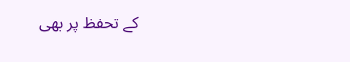کے تحفظ پر بھی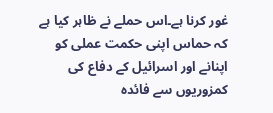غور کرنا ہے۔اس حملے نے ظاہر کیا ہے کہ حماس اپنی حکمت عملی کو اپنانے اور اسرائیل کے دفاع کی کمزوریوں سے فائدہ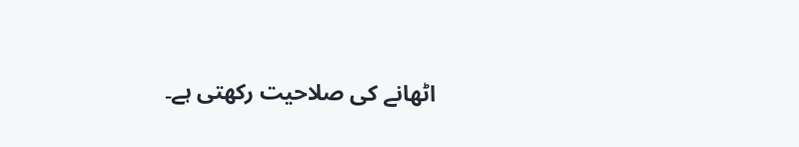اٹھانے کی صلاحیت رکھتی ہے۔